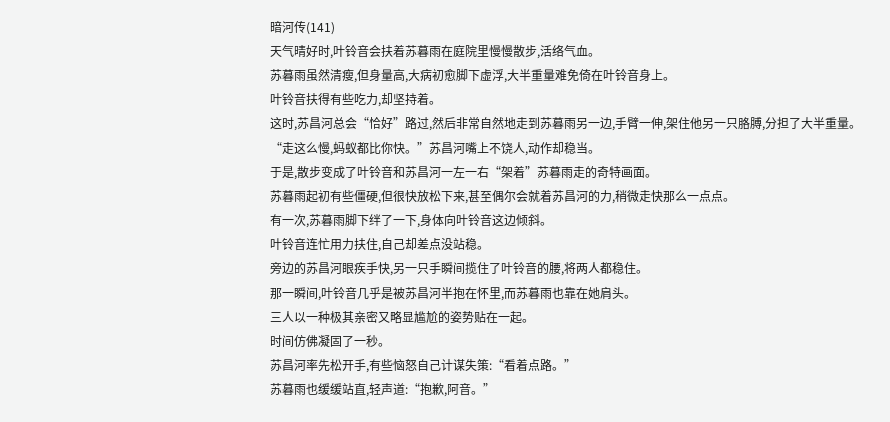暗河传(141)
天气晴好时,叶铃音会扶着苏暮雨在庭院里慢慢散步,活络气血。
苏暮雨虽然清瘦,但身量高,大病初愈脚下虚浮,大半重量难免倚在叶铃音身上。
叶铃音扶得有些吃力,却坚持着。
这时,苏昌河总会“恰好”路过,然后非常自然地走到苏暮雨另一边,手臂一伸,架住他另一只胳膊,分担了大半重量。
“走这么慢,蚂蚁都比你快。”苏昌河嘴上不饶人,动作却稳当。
于是,散步变成了叶铃音和苏昌河一左一右“架着”苏暮雨走的奇特画面。
苏暮雨起初有些僵硬,但很快放松下来,甚至偶尔会就着苏昌河的力,稍微走快那么一点点。
有一次,苏暮雨脚下绊了一下,身体向叶铃音这边倾斜。
叶铃音连忙用力扶住,自己却差点没站稳。
旁边的苏昌河眼疾手快,另一只手瞬间揽住了叶铃音的腰,将两人都稳住。
那一瞬间,叶铃音几乎是被苏昌河半抱在怀里,而苏暮雨也靠在她肩头。
三人以一种极其亲密又略显尴尬的姿势贴在一起。
时间仿佛凝固了一秒。
苏昌河率先松开手,有些恼怒自己计谋失策:“看着点路。”
苏暮雨也缓缓站直,轻声道:“抱歉,阿音。”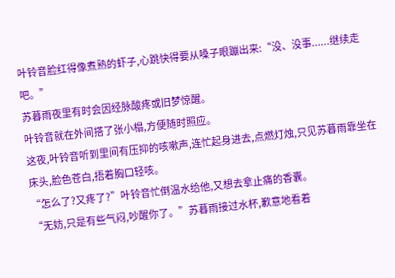叶铃音脸红得像煮熟的虾子,心跳快得要从嗓子眼蹦出来:“没、没事......继续走吧。”
苏暮雨夜里有时会因经脉酸疼或旧梦惊醒。
叶铃音就在外间搭了张小榻,方便随时照应。
这夜,叶铃音听到里间有压抑的咳嗽声,连忙起身进去,点燃灯烛,只见苏暮雨靠坐在床头,脸色苍白,捂着胸口轻咳。
“怎么了?又疼了?”叶铃音忙倒温水给他,又想去拿止痛的香囊。
“无妨,只是有些气闷,吵醒你了。”苏暮雨接过水杯,歉意地看着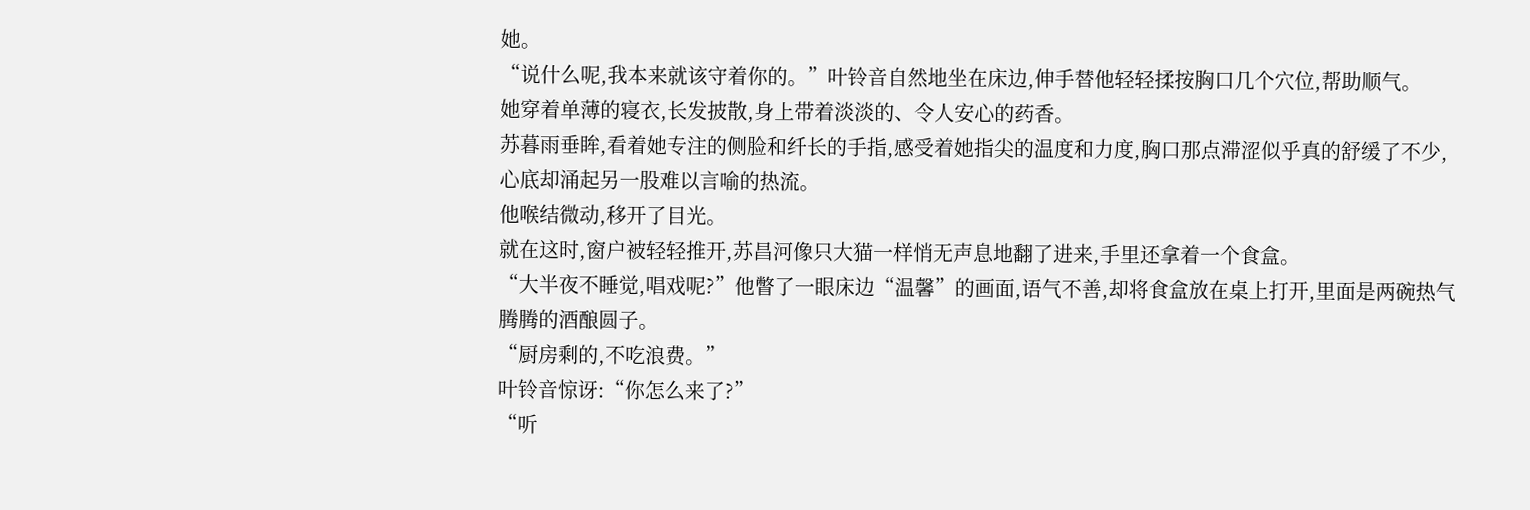她。
“说什么呢,我本来就该守着你的。”叶铃音自然地坐在床边,伸手替他轻轻揉按胸口几个穴位,帮助顺气。
她穿着单薄的寝衣,长发披散,身上带着淡淡的、令人安心的药香。
苏暮雨垂眸,看着她专注的侧脸和纤长的手指,感受着她指尖的温度和力度,胸口那点滞涩似乎真的舒缓了不少,心底却涌起另一股难以言喻的热流。
他喉结微动,移开了目光。
就在这时,窗户被轻轻推开,苏昌河像只大猫一样悄无声息地翻了进来,手里还拿着一个食盒。
“大半夜不睡觉,唱戏呢?”他瞥了一眼床边“温馨”的画面,语气不善,却将食盒放在桌上打开,里面是两碗热气腾腾的酒酿圆子。
“厨房剩的,不吃浪费。”
叶铃音惊讶:“你怎么来了?”
“听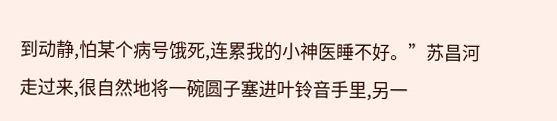到动静,怕某个病号饿死,连累我的小神医睡不好。”苏昌河走过来,很自然地将一碗圆子塞进叶铃音手里,另一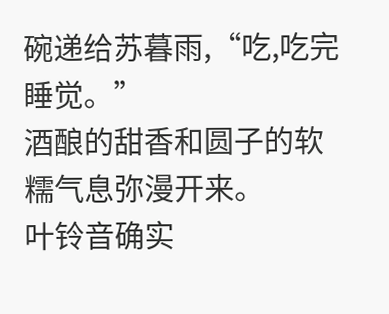碗递给苏暮雨,“吃,吃完睡觉。”
酒酿的甜香和圆子的软糯气息弥漫开来。
叶铃音确实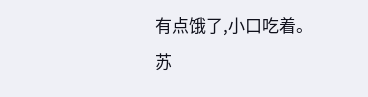有点饿了,小口吃着。
苏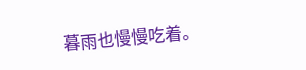暮雨也慢慢吃着。